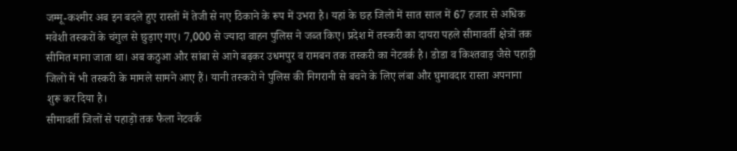जम्मू-कश्मीर अब इन बदले हुए रास्तों में तेजी से नए ठिकाने के रूप में उभरा है। यहां के छह जिलों में सात साल में 67 हजार से अधिक मवेशी तस्करों के चंगुल से छुड़ाए गए। 7,000 से ज्यादा वाहन पुलिस ने जब्त किए। प्रदेश में तस्करी का दायरा पहले सीमावर्ती क्षेत्रों तक सीमित माना जाता था। अब कठुआ और सांबा से आगे बढ़कर उधमपुर व रामबन तक तस्करी का नेटवर्क है। डोडा व किश्तवाड़ जैसे पहाड़ी जिलों में भी तस्करी के मामले सामने आए हैं। यानी तस्करों ने पुलिस की निगरानी से बचने के लिए लंबा और घुमावदार रास्ता अपनाना शुरू कर दिया है।
सीमावर्ती जिलों से पहाड़ों तक फैला नेटवर्क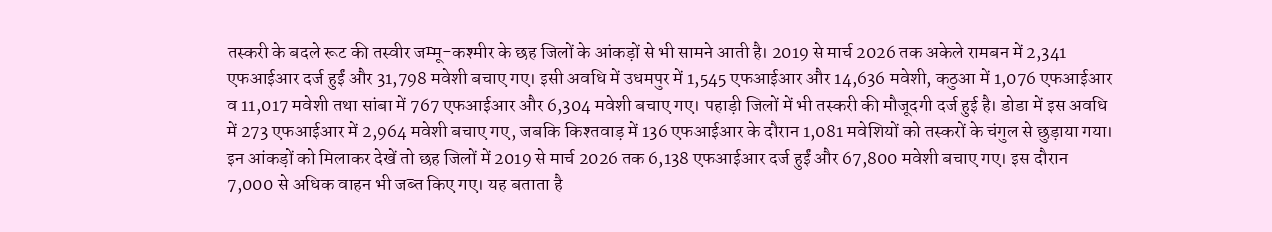तस्करी के बदले रूट की तस्वीर जम्मू-कश्मीर के छह जिलों के आंकड़ों से भी सामने आती है। 2019 से मार्च 2026 तक अकेले रामबन में 2,341 एफआईआर दर्ज हुईं और 31,798 मवेशी बचाए गए। इसी अवधि में उधमपुर में 1,545 एफआईआर और 14,636 मवेशी, कठुआ में 1,076 एफआईआर व 11,017 मवेशी तथा सांबा में 767 एफआईआर और 6,304 मवेशी बचाए गए। पहाड़ी जिलों में भी तस्करी की मौजूदगी दर्ज हुई है। डोडा में इस अवधि में 273 एफआईआर में 2,964 मवेशी बचाए गए, जबकि किश्तवाड़ में 136 एफआईआर के दौरान 1,081 मवेशियों को तस्करों के चंगुल से छुड़ाया गया। इन आंकड़ों को मिलाकर देखें तो छह जिलों में 2019 से मार्च 2026 तक 6,138 एफआईआर दर्ज हुईं और 67,800 मवेशी बचाए गए। इस दौरान 7,000 से अधिक वाहन भी जब्त किए गए। यह बताता है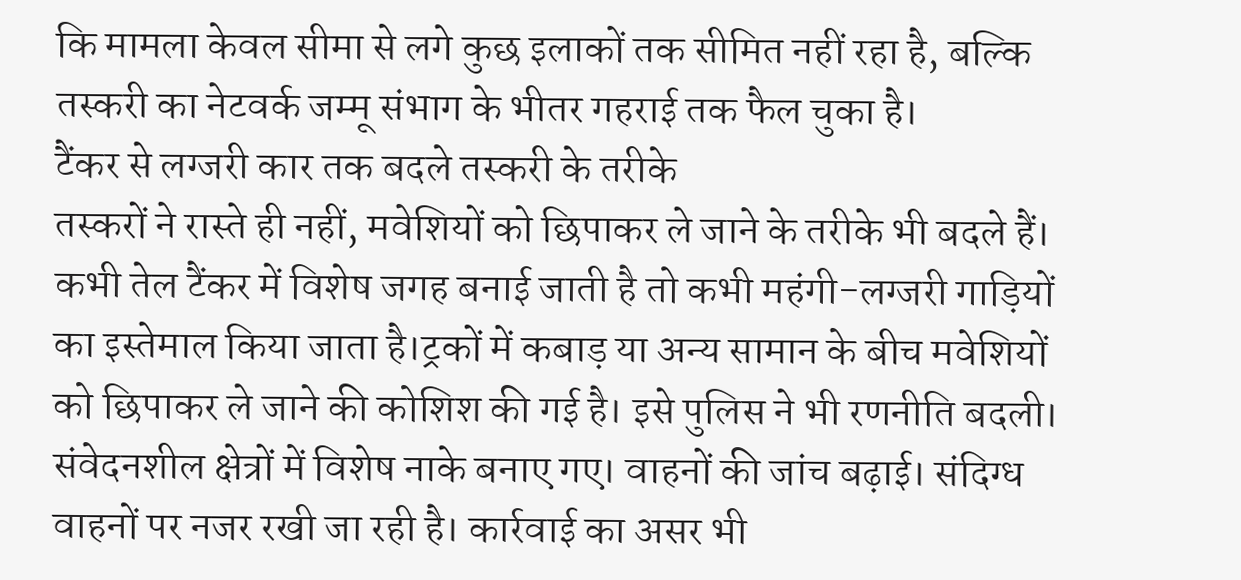कि मामला केवल सीमा से लगे कुछ इलाकों तक सीमित नहीं रहा है, बल्कि तस्करी का नेटवर्क जम्मू संभाग के भीतर गहराई तक फैल चुका है।
टैंकर से लग्जरी कार तक बदले तस्करी के तरीके
तस्करों ने रास्ते ही नहीं, मवेशियों को छिपाकर ले जाने के तरीके भी बदले हैं। कभी तेल टैंकर में विशेष जगह बनाई जाती है तो कभी महंगी-लग्जरी गाड़ियों का इस्तेमाल किया जाता है।ट्रकों में कबाड़ या अन्य सामान के बीच मवेशियों को छिपाकर ले जाने की कोशिश की गई है। इसे पुलिस ने भी रणनीति बदली। संवेदनशील क्षेत्रों में विशेष नाके बनाए गए। वाहनों की जांच बढ़ाई। संदिग्ध वाहनों पर नजर रखी जा रही है। कार्रवाई का असर भी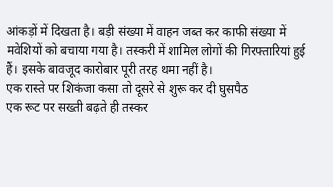आंकड़ों में दिखता है। बड़ी संख्या में वाहन जब्त कर काफी संख्या में मवेशियों को बचाया गया है। तस्करी में शामिल लोगों की गिरफ्तारियां हुई हैं। इसके बावजूद कारोबार पूरी तरह थमा नहीं है।
एक रास्ते पर शिकंजा कसा तो दूसरे से शुरू कर दी घुसपैठ
एक रूट पर सख्ती बढ़ते ही तस्कर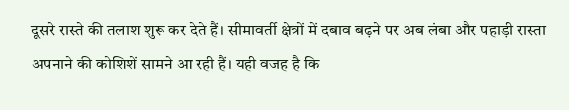दूसरे रास्ते की तलाश शुरू कर देते हैं। सीमावर्ती क्षेत्रों में दबाव बढ़ने पर अब लंबा और पहाड़ी रास्ता अपनाने की कोशिशें सामने आ रही हैं। यही वजह है कि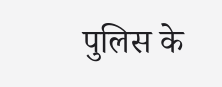पुलिस के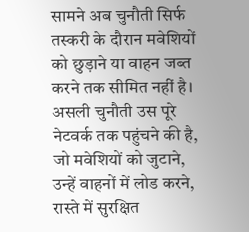सामने अब चुनौती सिर्फ तस्करी के दौरान मवेशियों को छुड़ाने या वाहन जब्त करने तक सीमित नहीं है। असली चुनौती उस पूरे नेटवर्क तक पहुंचने की है, जो मवेशियों को जुटाने, उन्हें वाहनों में लोड करने, रास्ते में सुरक्षित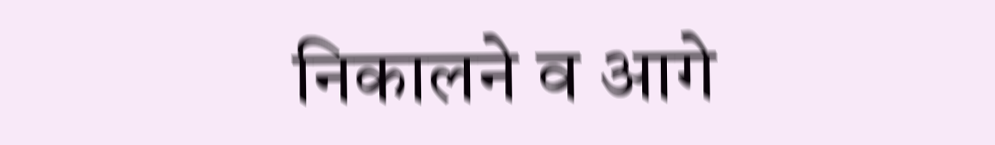निकालने व आगे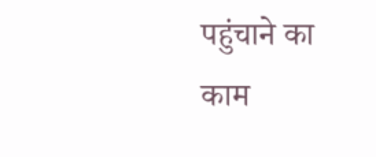पहुंचाने का काम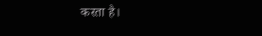करता है।